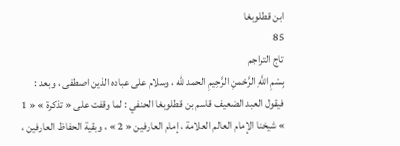ابن قطلوبغا
85
تاج التراجم
بِسْمِ اللَّهِ الرَّحْمنِ الرَّحِيمِ الحمد للّه ، وسلام على عباده الذين اصطفى ، وبعد : فيقول العبد الضعيف قاسم بن قطلوبغا الحنفي : لما وقفت على « تذكرة » « 1 » شيخنا الإمام العالم العلامة ، إمام العارفين « 2 » ، وبقية الحفاظ العارفين ،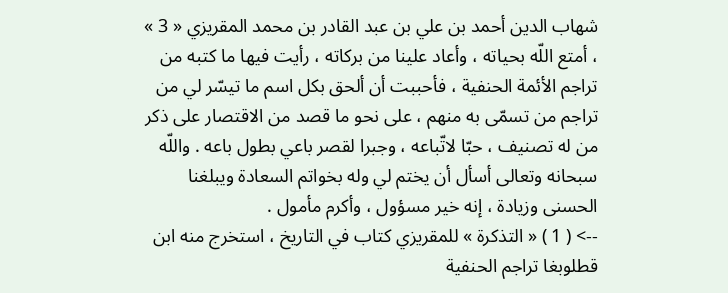شهاب الدين أحمد بن علي بن عبد القادر بن محمد المقريزي « 3 » ، أمتع اللّه بحياته ، وأعاد علينا من بركاته ، رأيت فيها ما كتبه من تراجم الأئمة الحنفية ، فأحببت أن ألحق بكل اسم ما تيسّر لي من تراجم من تسمّى به منهم ، على نحو ما قصد من الاقتصار على ذكر من له تصنيف ، حبّا لاتّباعه ، وجبرا لقصر باعي بطول باعه . واللّه سبحانه وتعالى أسأل أن يختم لي وله بخواتم السعادة ويبلغنا الحسنى وزيادة ، إنه خير مسؤول ، وأكرم مأمول .
--> ( 1 ) « التذكرة » للمقريزي كتاب في التاريخ ، استخرج منه ابن قطلوبغا تراجم الحنفية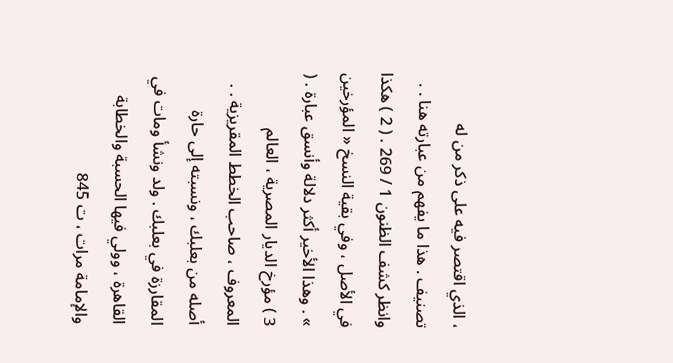، الذي اقتصر فيه على ذكر من له تصنيف . هذا ما يفهم من عبارته هنا . . وانظر كشف الظنون 1 / 269 . ( 2 ) هكذا في الأصل ، وفي بقية النسخ « المؤرخين » . وهذا الأخير أكثر دلالة وأنسق عبارة . ( 3 ) مؤرخ الديار المصرية ، العالم المعروف ، صاحب الخطط المقريزية . . أصله من بعلبك ، ونسبته إلى حارة المقارزة في بعلبك . ولد ونشأ ومات في القاهرة ، وولي فيها الحسبة والخطابة والإمامة مرات ، ت 845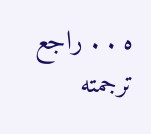ه . . راجع ترجمته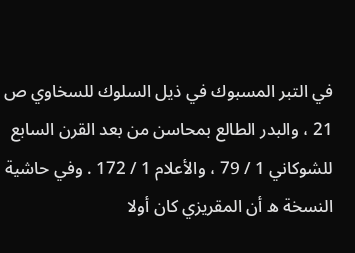في التبر المسبوك في ذيل السلوك للسخاوي ص 21 ، والبدر الطالع بمحاسن من بعد القرن السابع للشوكاني 1 / 79 ، والأعلام 1 / 172 . وفي حاشية النسخة ه أن المقريزي كان أولا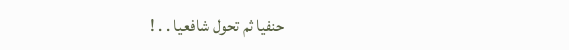حنفيا ثم تحول شافعيا . . !